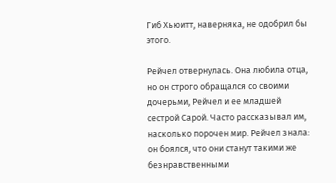Гиб Хьюитт, наверняка, не одобрил бы этого.

Рейчел отвернулась. Она любила отца, но он строго обращался со своими дочерьми, Рейчел и ее младшей сестрой Сарой. Часто рассказывал им, насколько порочен мир. Рейчел знала: он боялся, что они станут такими же безнравственными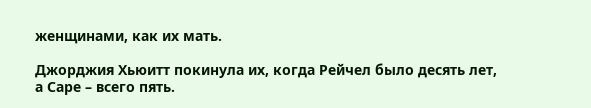женщинами, как их мать.

Джорджия Хьюитт покинула их, когда Рейчел было десять лет, а Саре – всего пять.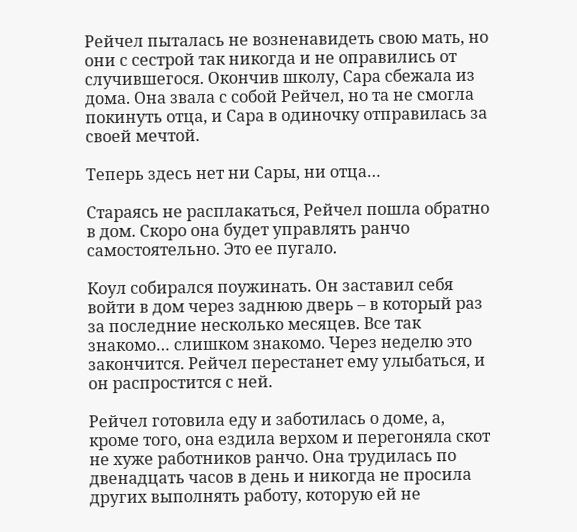Рейчел пыталась не возненавидеть свою мать, но они с сестрой так никогда и не оправились от случившегося. Окончив школу, Сара сбежала из дома. Она звала с собой Рейчел, но та не смогла покинуть отца, и Сара в одиночку отправилась за своей мечтой.

Теперь здесь нет ни Сары, ни отца…

Стараясь не расплакаться, Рейчел пошла обратно в дом. Скоро она будет управлять ранчо самостоятельно. Это ее пугало.

Коул собирался поужинать. Он заставил себя войти в дом через заднюю дверь – в который раз за последние несколько месяцев. Все так знакомо… слишком знакомо. Через неделю это закончится. Рейчел перестанет ему улыбаться, и он распростится с ней.

Рейчел готовила еду и заботилась о доме, а, кроме того, она ездила верхом и перегоняла скот не хуже работников ранчо. Она трудилась по двенадцать часов в день и никогда не просила других выполнять работу, которую ей не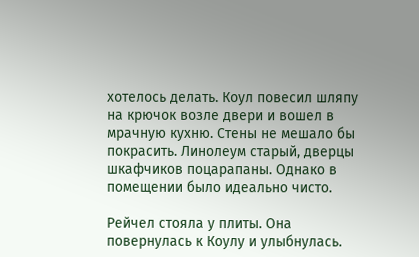хотелось делать. Коул повесил шляпу на крючок возле двери и вошел в мрачную кухню. Стены не мешало бы покрасить. Линолеум старый, дверцы шкафчиков поцарапаны. Однако в помещении было идеально чисто.

Рейчел стояла у плиты. Она повернулась к Коулу и улыбнулась.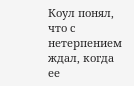Коул понял, что с нетерпением ждал, когда ее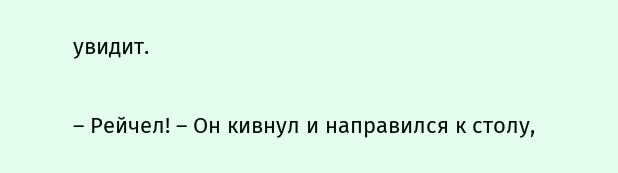увидит.

– Рейчел! – Он кивнул и направился к столу,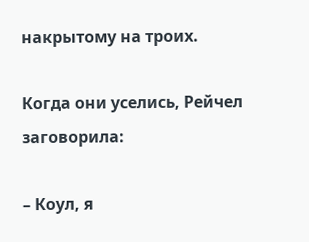накрытому на троих.

Когда они уселись, Рейчел заговорила:

– Коул, я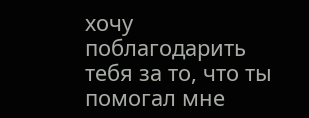хочу поблагодарить тебя за то, что ты помогал мне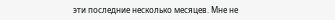эти последние несколько месяцев. Мне не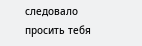следовало просить тебя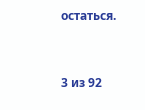остаться.



3 из 92